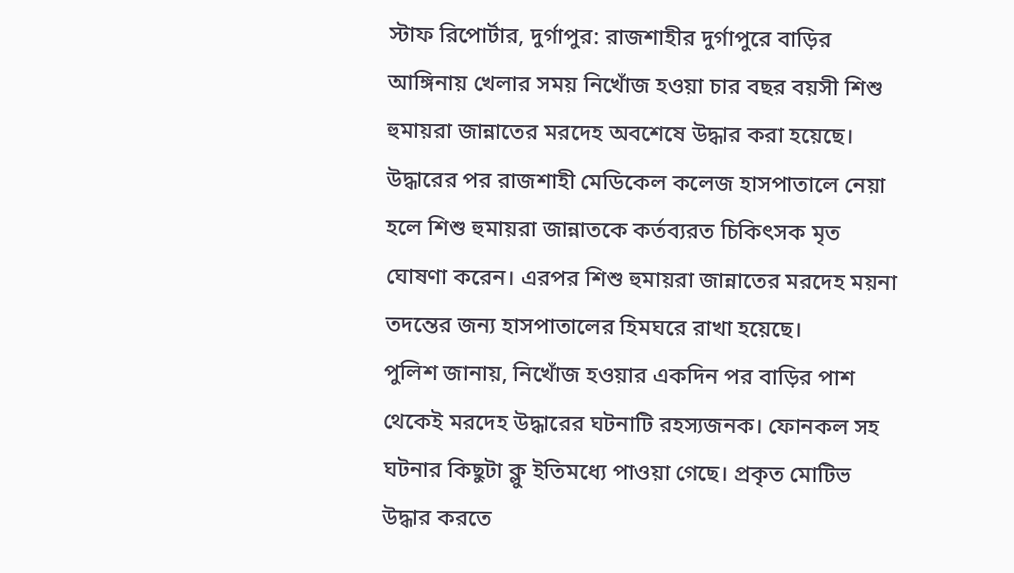স্টাফ রিপোর্টার, দুর্গাপুর: রাজশাহীর দুর্গাপুরে বাড়ির আঙ্গিনায় খেলার সময় নিখোঁজ হওয়া চার বছর বয়সী শিশু হুমায়রা জান্নাতের মরদেহ অবশেষে উদ্ধার করা হয়েছে। উদ্ধারের পর রাজশাহী মেডিকেল কলেজ হাসপাতালে নেয়া হলে শিশু হুমায়রা জান্নাতকে কর্তব্যরত চিকিৎসক মৃত ঘোষণা করেন। এরপর শিশু হুমায়রা জান্নাতের মরদেহ ময়না তদন্তের জন্য হাসপাতালের হিমঘরে রাখা হয়েছে।
পুলিশ জানায়, নিখোঁজ হওয়ার একদিন পর বাড়ির পাশ থেকেই মরদেহ উদ্ধারের ঘটনাটি রহস্যজনক। ফোনকল সহ ঘটনার কিছুটা ক্লু ইতিমধ্যে পাওয়া গেছে। প্রকৃত মোটিভ উদ্ধার করতে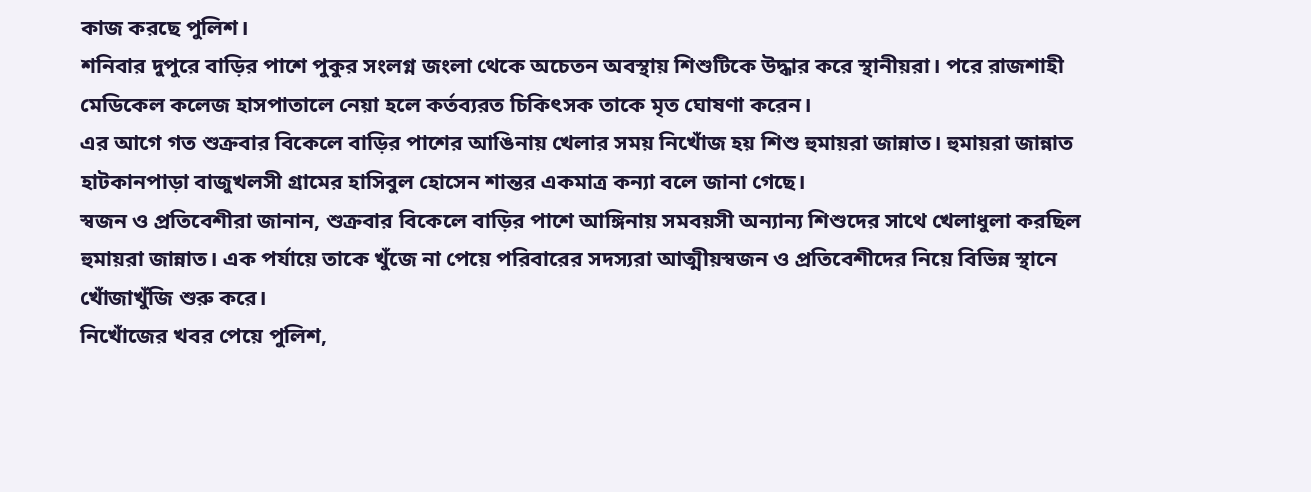কাজ করছে পুলিশ।
শনিবার দুপুরে বাড়ির পাশে পুকুর সংলগ্ন জংলা থেকে অচেতন অবস্থায় শিশুটিকে উদ্ধার করে স্থানীয়রা। পরে রাজশাহী মেডিকেল কলেজ হাসপাতালে নেয়া হলে কর্তব্যরত চিকিৎসক তাকে মৃত ঘোষণা করেন।
এর আগে গত শুক্রবার বিকেলে বাড়ির পাশের আঙিনায় খেলার সময় নিখোঁজ হয় শিশু হুমায়রা জান্নাত। হুমায়রা জান্নাত হাটকানপাড়া বাজুখলসী গ্রামের হাসিবুল হোসেন শান্তর একমাত্র কন্যা বলে জানা গেছে।
স্বজন ও প্রতিবেশীরা জানান, শুক্রবার বিকেলে বাড়ির পাশে আঙ্গিনায় সমবয়সী অন্যান্য শিশুদের সাথে খেলাধুলা করছিল হুমায়রা জান্নাত। এক পর্যায়ে তাকে খুঁজে না পেয়ে পরিবারের সদস্যরা আত্মীয়স্বজন ও প্রতিবেশীদের নিয়ে বিভিন্ন স্থানে খোঁজাখুঁজি শুরু করে।
নিখোঁজের খবর পেয়ে পুলিশ,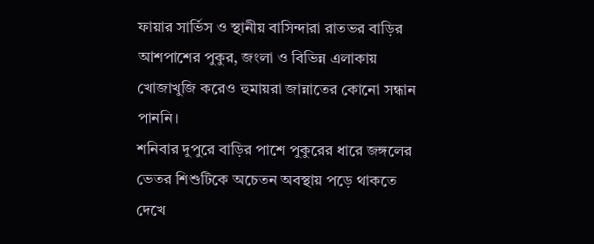ফায়ার সার্ভিস ও স্থানীয় বাসিন্দারা রাতভর বাড়ির আশপাশের পুকুর, জংলা ও বিভিন্ন এলাকায় খোজাখুজি করেও হুমায়রা জান্নাতের কোনো সন্ধান পাননি।
শনিবার দুপুরে বাড়ির পাশে পুকুরের ধারে জঙ্গলের ভেতর শিশুটিকে অচেতন অবস্থায় পড়ে থাকতে দেখে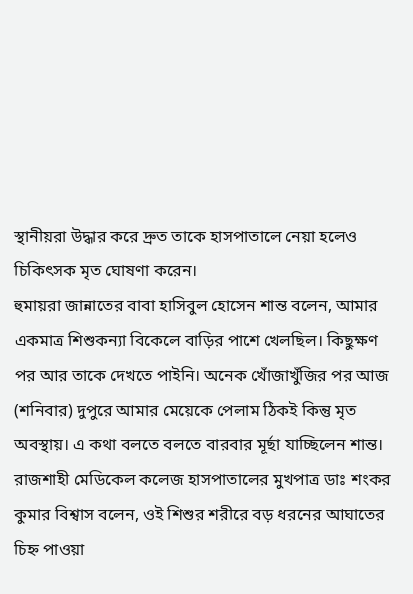স্থানীয়রা উদ্ধার করে দ্রুত তাকে হাসপাতালে নেয়া হলেও চিকিৎসক মৃত ঘোষণা করেন।
হুমায়রা জান্নাতের বাবা হাসিবুল হোসেন শান্ত বলেন, আমার একমাত্র শিশুকন্যা বিকেলে বাড়ির পাশে খেলছিল। কিছুক্ষণ পর আর তাকে দেখতে পাইনি। অনেক খোঁজাখুঁজির পর আজ (শনিবার) দুপুরে আমার মেয়েকে পেলাম ঠিকই কিন্তু মৃত অবস্থায়। এ কথা বলতে বলতে বারবার মূর্ছা যাচ্ছিলেন শান্ত।
রাজশাহী মেডিকেল কলেজ হাসপাতালের মুখপাত্র ডাঃ শংকর কুমার বিশ্বাস বলেন, ওই শিশুর শরীরে বড় ধরনের আঘাতের চিহ্ন পাওয়া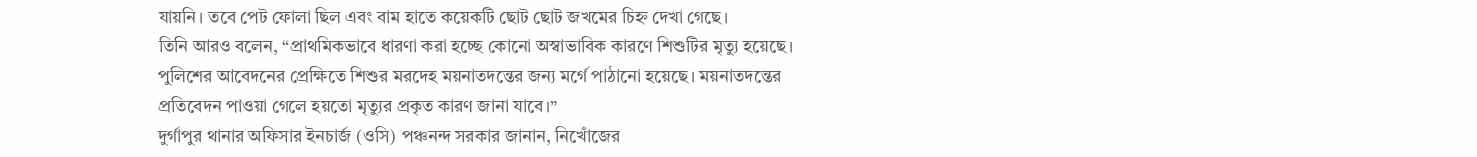যায়নি। তবে পেট ফোলা ছিল এবং বাম হাতে কয়েকটি ছোট ছোট জখমের চিহ্ন দেখা গেছে।
তিনি আরও বলেন, “প্রাথমিকভাবে ধারণা করা হচ্ছে কোনো অস্বাভাবিক কারণে শিশুটির মৃত্যু হয়েছে। পুলিশের আবেদনের প্রেক্ষিতে শিশুর মরদেহ ময়নাতদন্তের জন্য মর্গে পাঠানো হয়েছে। ময়নাতদন্তের প্রতিবেদন পাওয়া গেলে হয়তো মৃত্যুর প্রকৃত কারণ জানা যাবে।”
দুর্গাপুর থানার অফিসার ইনচার্জ (ওসি) পঞ্চনন্দ সরকার জানান, নিখোঁজের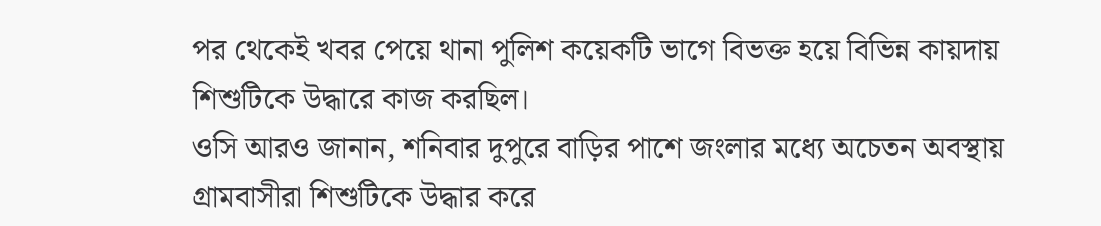পর থেকেই খবর পেয়ে থানা পুলিশ কয়েকটি ভাগে বিভক্ত হয়ে বিভিন্ন কায়দায় শিশুটিকে উদ্ধারে কাজ করছিল।
ওসি আরও জানান, শনিবার দুপুরে বাড়ির পাশে জংলার মধ্যে অচেতন অবস্থায় গ্রামবাসীরা শিশুটিকে উদ্ধার করে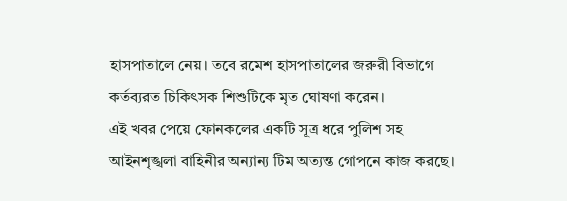হাসপাতালে নেয়। তবে রমেশ হাসপাতালের জরুরী বিভাগে কর্তব্যরত চিকিৎসক শিশুটিকে মৃত ঘোষণা করেন।
এই খবর পেয়ে ফোনকলের একটি সূত্র ধরে পুলিশ সহ আইনশৃঙ্খলা বাহিনীর অন্যান্য টিম অত্যন্ত গোপনে কাজ করছে।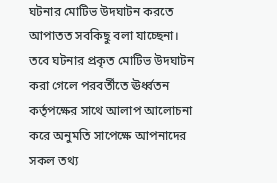ঘটনার মোটিভ উদঘাটন করতে আপাতত সবকিছু বলা যাচ্ছেনা। তবে ঘটনার প্রকৃত মোটিভ উদঘাটন করা গেলে পরবর্তীতে ঊর্ধ্বতন কর্তৃপক্ষের সাথে আলাপ আলোচনা করে অনুমতি সাপেক্ষে আপনাদের সকল তথ্য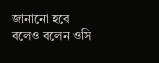জানানো হবে বলেও বলেন ওসি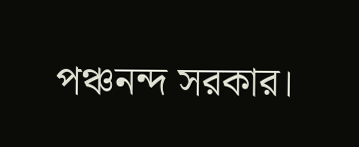পঞ্চনন্দ সরকার।